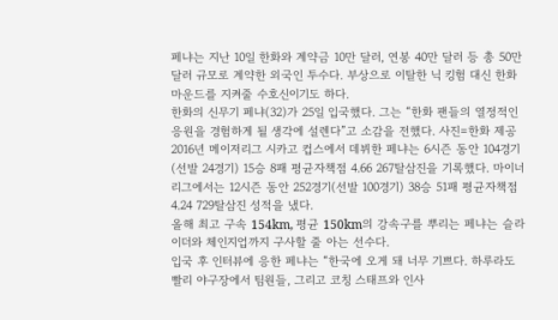페냐는 지난 10일 한화와 계약금 10만 달러, 연봉 40만 달러 등 총 50만 달러 규모로 계약한 외국인 투수다. 부상으로 이탈한 닉 킹험 대신 한화 마운드를 지켜줄 수호신이기도 하다.
한화의 신무기 페냐(32)가 25일 입국했다. 그는 “한화 팬들의 열정적인 응원을 경험하게 될 생각에 설렌다”고 소감을 전했다. 사진=한화 제공
2016년 메이저리그 시카고 컵스에서 데뷔한 페냐는 6시즌 동안 104경기(선발 24경기) 15승 8패 평균자책점 4.66 267탈삼진을 기록했다. 마이너리그에서는 12시즌 동안 252경기(선발 100경기) 38승 51패 평균자책점 4.24 729탈삼진 성적을 냈다.
올해 최고 구속 154km, 평균 150km의 강속구를 뿌리는 페냐는 슬라이더와 체인지업까지 구사할 줄 아는 선수다.
입국 후 인터뷰에 응한 페냐는 “한국에 오게 돼 너무 기쁘다. 하루라도 빨리 야구장에서 팀원들, 그리고 코칭 스태프와 인사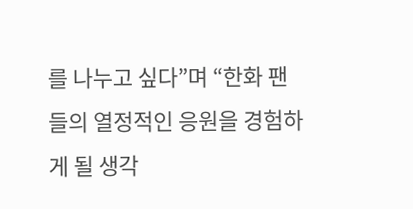를 나누고 싶다”며 “한화 팬들의 열정적인 응원을 경험하게 될 생각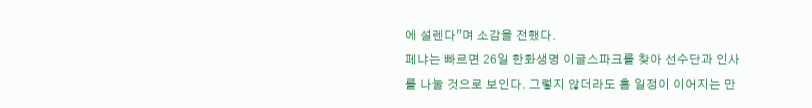에 설렌다”며 소감을 전했다.
페냐는 빠르면 26일 한화생명 이글스파크를 찾아 선수단과 인사를 나눌 것으로 보인다. 그렇지 않더라도 홈 일정이 이어지는 만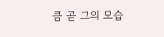큼 곧 그의 모습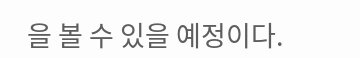을 볼 수 있을 예정이다.